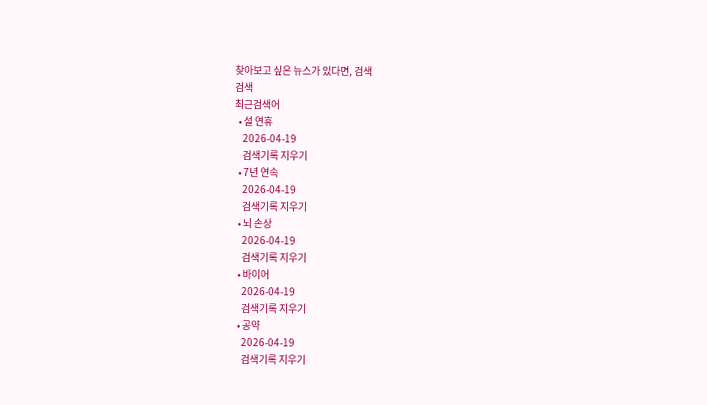찾아보고 싶은 뉴스가 있다면, 검색
검색
최근검색어
  • 설 연휴
    2026-04-19
    검색기록 지우기
  • 7년 연속
    2026-04-19
    검색기록 지우기
  • 뇌 손상
    2026-04-19
    검색기록 지우기
  • 바이어
    2026-04-19
    검색기록 지우기
  • 공약
    2026-04-19
    검색기록 지우기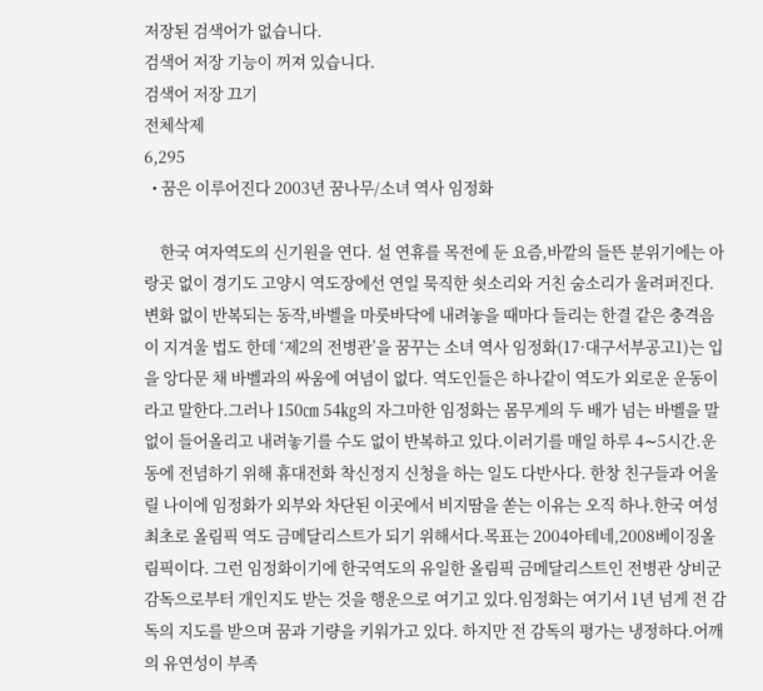저장된 검색어가 없습니다.
검색어 저장 기능이 꺼져 있습니다.
검색어 저장 끄기
전체삭제
6,295
  • 꿈은 이루어진다 2003년 꿈나무/소녀 역사 임정화

    한국 여자역도의 신기원을 연다. 설 연휴를 목전에 둔 요즘,바깥의 들뜬 분위기에는 아랑곳 없이 경기도 고양시 역도장에선 연일 묵직한 쇳소리와 거친 숨소리가 울려퍼진다.변화 없이 반복되는 동작,바벨을 마룻바닥에 내려놓을 때마다 들리는 한결 같은 충격음이 지겨울 법도 한데 ‘제2의 전병관’을 꿈꾸는 소녀 역사 임정화(17·대구서부공고1)는 입을 앙다문 채 바벨과의 싸움에 여념이 없다. 역도인들은 하나같이 역도가 외로운 운동이라고 말한다.그러나 150㎝ 54㎏의 자그마한 임정화는 몸무게의 두 배가 넘는 바벨을 말없이 들어올리고 내려놓기를 수도 없이 반복하고 있다.이러기를 매일 하루 4∼5시간.운동에 전념하기 위해 휴대전화 착신정지 신청을 하는 일도 다반사다. 한창 친구들과 어울릴 나이에 임정화가 외부와 차단된 이곳에서 비지땀을 쏟는 이유는 오직 하나.한국 여성 최초로 올림픽 역도 금메달리스트가 되기 위해서다.목표는 2004아테네,2008베이징올림픽이다. 그런 임정화이기에 한국역도의 유일한 올림픽 금메달리스트인 전병관 상비군 감독으로부터 개인지도 받는 것을 행운으로 여기고 있다.임정화는 여기서 1년 넘게 전 감독의 지도를 받으며 꿈과 기량을 키워가고 있다. 하지만 전 감독의 평가는 냉정하다.어깨의 유연성이 부족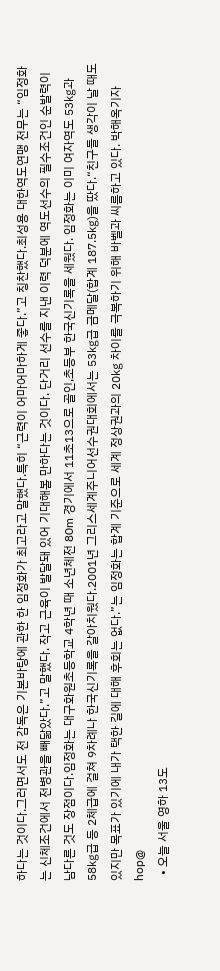하다는 것이다.그러면서도 전 감독은 기본바탕에 관한 한 임정화가 최고라고 말했다.특히 “근력이 어마어마하게 좋다.”고 칭찬했다.최성용 대한역도연맹 전무는 “임정화는 신체조건에서 전병관을 빼닮았다.”고 말했다. 작고 근육이 발달돼 있어 기대해볼 만하다는 것이다. 단거리 선수를 지낸 이력 덕분에 역도선수의 필수조건인 순발력이 남다른 것도 장점이다.임정화는 대구화원초등학교 4학년 때 소년체전 80m 경기에서 11초13으로 골인,초등부 한국신기록을 세웠다. 임정화는 이미 여자역도 53㎏과 58㎏급 등 2체급에 걸쳐 9차례나 한국신기록을 갈아치웠다.2001년 그리스세계주니어선수권대회에서는 53㎏급 금메달(합계 187.5㎏)을 땄다.“친구들 생각이 날 때도 있지만 목표가 있기에 내가 택한 길에 대해 후회는 없다.”는 임정화는 합계 기준으로 세계 정상권과의 20㎏ 차이를 극복하기 위해 바벨과 씨름하고 있다. 박해옥기자 hop@
  • 오늘 서울 영하 13도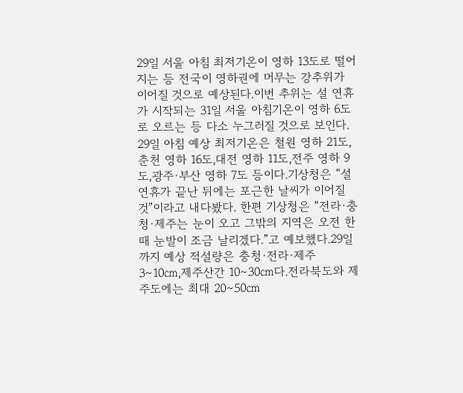29일 서울 아침 최저기온이 영하 13도로 떨어지는 등 전국이 영하권에 머무는 강추위가 이어질 것으로 예상된다.이번 추위는 설 연휴가 시작되는 31일 서울 아침기온이 영하 6도로 오르는 등 다소 누그러질 것으로 보인다. 29일 아침 예상 최저기온은 철원 영하 21도,춘천 영하 16도,대전 영하 11도,전주 영하 9도,광주·부산 영하 7도 등이다.기상청은 “설 연휴가 끝난 뒤에는 포근한 날씨가 이어질 것”이라고 내다봤다. 한편 기상청은 “전라·충청·제주는 눈이 오고 그밖의 지역은 오전 한때 눈발이 조금 날리겠다.”고 예보했다.29일까지 예상 적설량은 충청·전라·제주 3∼10㎝,제주산간 10∼30㎝다.전라북도와 제주도에는 최대 20∼50㎝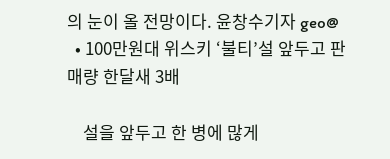의 눈이 올 전망이다. 윤창수기자 geo@
  • 100만원대 위스키 ‘불티’설 앞두고 판매량 한달새 3배

    설을 앞두고 한 병에 많게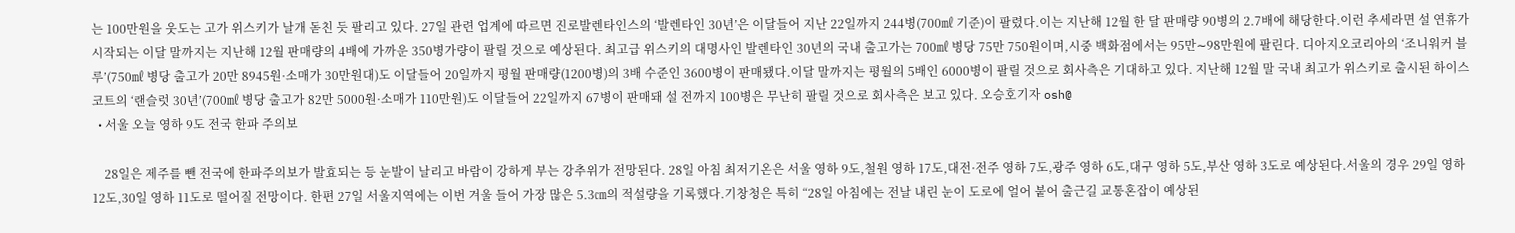는 100만원을 웃도는 고가 위스키가 날개 돋친 듯 팔리고 있다. 27일 관련 업계에 따르면 진로발렌타인스의 ‘발렌타인 30년’은 이달들어 지난 22일까지 244병(700㎖ 기준)이 팔렸다.이는 지난해 12월 한 달 판매량 90병의 2.7배에 해당한다.이런 추세라면 설 연휴가 시작되는 이달 말까지는 지난해 12월 판매량의 4배에 가까운 350병가량이 팔릴 것으로 예상된다. 최고급 위스키의 대명사인 발렌타인 30년의 국내 출고가는 700㎖ 병당 75만 750원이며,시중 백화점에서는 95만∼98만원에 팔린다. 디아지오코리아의 ‘조니워커 블루’(750㎖ 병당 출고가 20만 8945원·소매가 30만원대)도 이달들어 20일까지 평월 판매량(1200병)의 3배 수준인 3600병이 판매됐다.이달 말까지는 평월의 5배인 6000병이 팔릴 것으로 회사측은 기대하고 있다. 지난해 12월 말 국내 최고가 위스키로 출시된 하이스코트의 ‘랜슬럿 30년’(700㎖ 병당 출고가 82만 5000원·소매가 110만원)도 이달들어 22일까지 67병이 판매돼 설 전까지 100병은 무난히 팔릴 것으로 회사측은 보고 있다. 오승호기자 osh@
  • 서울 오늘 영하 9도 전국 한파 주의보

    28일은 제주를 뺀 전국에 한파주의보가 발효되는 등 눈발이 날리고 바람이 강하게 부는 강추위가 전망된다. 28일 아침 최저기온은 서울 영하 9도,철원 영하 17도,대전·전주 영하 7도,광주 영하 6도,대구 영하 5도,부산 영하 3도로 예상된다.서울의 경우 29일 영하 12도,30일 영하 11도로 떨어질 전망이다. 한편 27일 서울지역에는 이번 겨울 들어 가장 많은 5.3㎝의 적설량을 기록했다.기창청은 특히 “28일 아침에는 전날 내린 눈이 도로에 얼어 붙어 출근길 교통혼잡이 예상된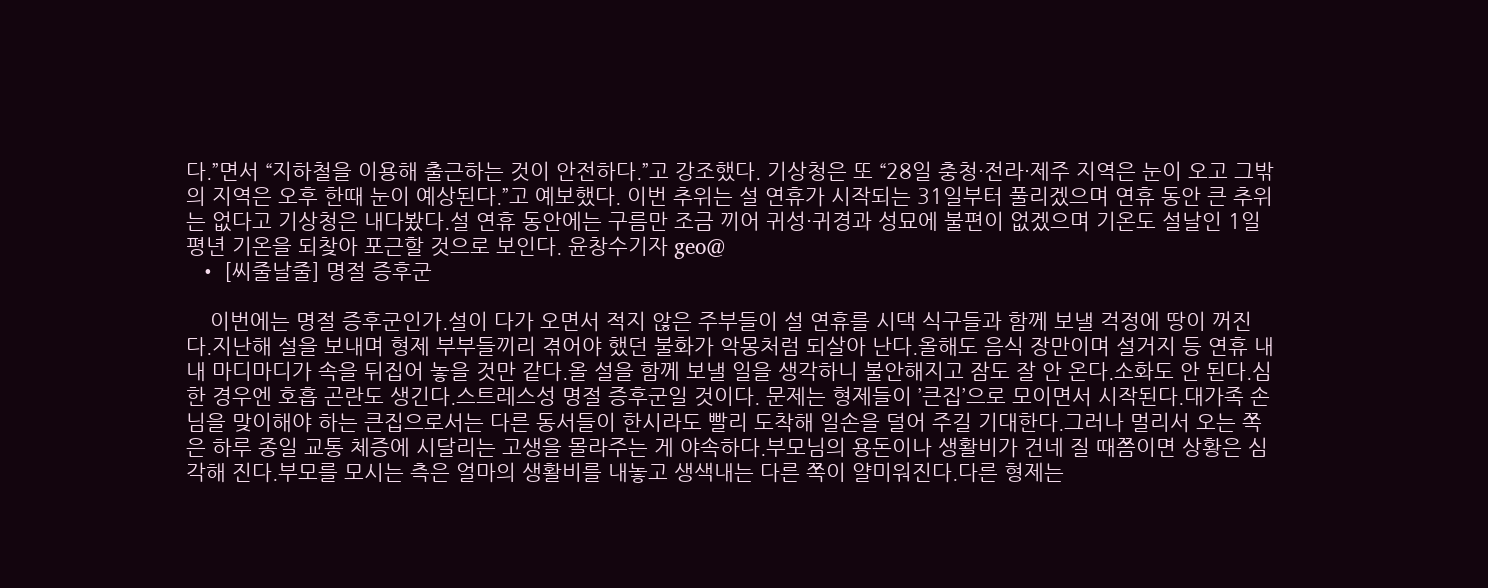다.”면서 “지하철을 이용해 출근하는 것이 안전하다.”고 강조했다. 기상청은 또 “28일 충청·전라·제주 지역은 눈이 오고 그밖의 지역은 오후 한때 눈이 예상된다.”고 예보했다. 이번 추위는 설 연휴가 시작되는 31일부터 풀리겠으며 연휴 동안 큰 추위는 없다고 기상청은 내다봤다.설 연휴 동안에는 구름만 조금 끼어 귀성·귀경과 성묘에 불편이 없겠으며 기온도 설날인 1일 평년 기온을 되찾아 포근할 것으로 보인다. 윤창수기자 geo@
  • [씨줄날줄] 명절 증후군

    이번에는 명절 증후군인가.설이 다가 오면서 적지 않은 주부들이 설 연휴를 시댁 식구들과 함께 보낼 걱정에 땅이 꺼진다.지난해 설을 보내며 형제 부부들끼리 겪어야 했던 불화가 악몽처럼 되살아 난다.올해도 음식 장만이며 설거지 등 연휴 내내 마디마디가 속을 뒤집어 놓을 것만 같다.올 설을 함께 보낼 일을 생각하니 불안해지고 잠도 잘 안 온다.소화도 안 된다.심한 경우엔 호흡 곤란도 생긴다.스트레스성 명절 증후군일 것이다. 문제는 형제들이 ’큰집’으로 모이면서 시작된다.대가족 손님을 맞이해야 하는 큰집으로서는 다른 동서들이 한시라도 빨리 도착해 일손을 덜어 주길 기대한다.그러나 멀리서 오는 쪽은 하루 종일 교통 체증에 시달리는 고생을 몰라주는 게 야속하다.부모님의 용돈이나 생활비가 건네 질 때쯤이면 상황은 심각해 진다.부모를 모시는 측은 얼마의 생활비를 내놓고 생색내는 다른 쪽이 얄미워진다.다른 형제는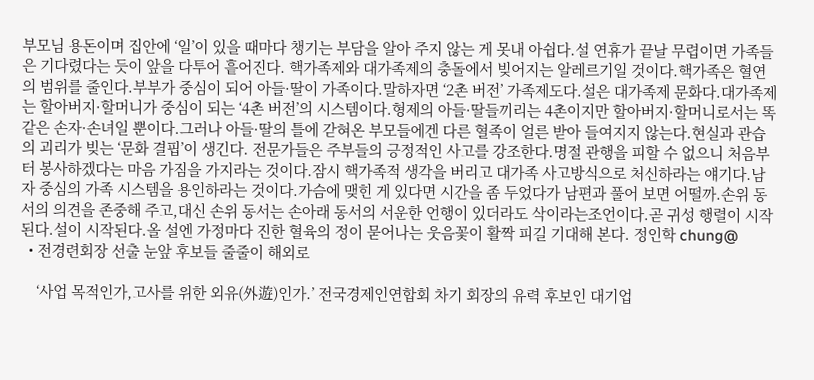부모님 용돈이며 집안에 ‘일’이 있을 때마다 챙기는 부담을 알아 주지 않는 게 못내 아쉽다.설 연휴가 끝날 무렵이면 가족들은 기다렸다는 듯이 앞을 다투어 흩어진다. 핵가족제와 대가족제의 충돌에서 빚어지는 알레르기일 것이다.핵가족은 혈연의 범위를 줄인다.부부가 중심이 되어 아들·딸이 가족이다.말하자면 ‘2촌 버전’ 가족제도다.설은 대가족제 문화다.대가족제는 할아버지·할머니가 중심이 되는 ‘4촌 버전’의 시스템이다.형제의 아들·딸들끼리는 4촌이지만 할아버지·할머니로서는 똑같은 손자·손녀일 뿐이다.그러나 아들·딸의 틀에 갇혀온 부모들에겐 다른 혈족이 얼른 받아 들여지지 않는다.현실과 관습의 괴리가 빚는 ‘문화 결핍’이 생긴다. 전문가들은 주부들의 긍정적인 사고를 강조한다.명절 관행을 피할 수 없으니 처음부터 봉사하겠다는 마음 가짐을 가지라는 것이다.잠시 핵가족적 생각을 버리고 대가족 사고방식으로 처신하라는 얘기다.남자 중심의 가족 시스템을 용인하라는 것이다.가슴에 맺힌 게 있다면 시간을 좀 두었다가 남편과 풀어 보면 어떨까.손위 동서의 의견을 존중해 주고,대신 손위 동서는 손아래 동서의 서운한 언행이 있더라도 삭이라는조언이다.곧 귀성 행렬이 시작된다.설이 시작된다.올 설엔 가정마다 진한 혈육의 정이 묻어나는 웃음꽃이 활짝 피길 기대해 본다. 정인학 chung@
  • 전경련회장 선출 눈앞 후보들 줄줄이 해외로

    ‘사업 목적인가,고사를 위한 외유(外遊)인가.’ 전국경제인연합회 차기 회장의 유력 후보인 대기업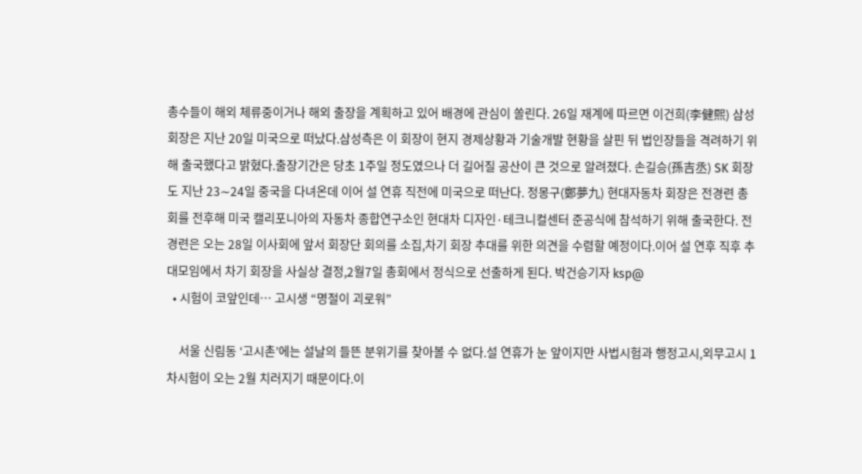총수들이 해외 체류중이거나 해외 출장을 계획하고 있어 배경에 관심이 쏠린다. 26일 재계에 따르면 이건희(李健熙) 삼성 회장은 지난 20일 미국으로 떠났다.삼성측은 이 회장이 현지 경제상황과 기술개발 현황을 살핀 뒤 법인장들을 격려하기 위해 출국했다고 밝혔다.출장기간은 당초 1주일 정도였으나 더 길어질 공산이 큰 것으로 알려졌다. 손길승(孫吉丞) SK 회장도 지난 23∼24일 중국을 다녀온데 이어 설 연휴 직전에 미국으로 떠난다. 정몽구(鄭夢九) 현대자동차 회장은 전경련 총회를 전후해 미국 캘리포니아의 자동차 종합연구소인 현대차 디자인·테크니컬센터 준공식에 참석하기 위해 출국한다. 전경련은 오는 28일 이사회에 앞서 회장단 회의를 소집,차기 회장 추대를 위한 의견을 수렴할 예정이다.이어 설 연후 직후 추대모임에서 차기 회장을 사실상 결정,2월7일 총회에서 정식으로 선출하게 된다. 박건승기자 ksp@
  • 시험이 코앞인데… 고시생 “명절이 괴로워”

    서울 신림동 ‘고시촌’에는 설날의 들뜬 분위기를 찾아볼 수 없다.설 연휴가 눈 앞이지만 사법시험과 행정고시,외무고시 1차시험이 오는 2월 치러지기 때문이다.이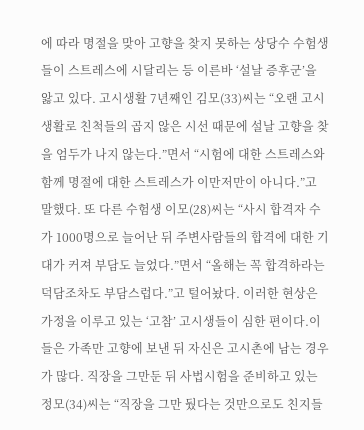에 따라 명절을 맞아 고향을 찾지 못하는 상당수 수험생들이 스트레스에 시달리는 등 이른바 ‘설날 증후군’을 앓고 있다. 고시생활 7년째인 김모(33)씨는 “오랜 고시생활로 친척들의 곱지 않은 시선 때문에 설날 고향을 찾을 엄두가 나지 않는다.”면서 “시험에 대한 스트레스와 함께 명절에 대한 스트레스가 이만저만이 아니다.”고 말했다. 또 다른 수험생 이모(28)씨는 “사시 합격자 수가 1000명으로 늘어난 뒤 주변사람들의 합격에 대한 기대가 커져 부담도 늘었다.”면서 “올해는 꼭 합격하라는 덕담조차도 부담스럽다.”고 털어놨다. 이러한 현상은 가정을 이루고 있는 ‘고참’ 고시생들이 심한 편이다.이들은 가족만 고향에 보낸 뒤 자신은 고시촌에 남는 경우가 많다. 직장을 그만둔 뒤 사법시험을 준비하고 있는 정모(34)씨는 “직장을 그만 뒀다는 것만으로도 친지들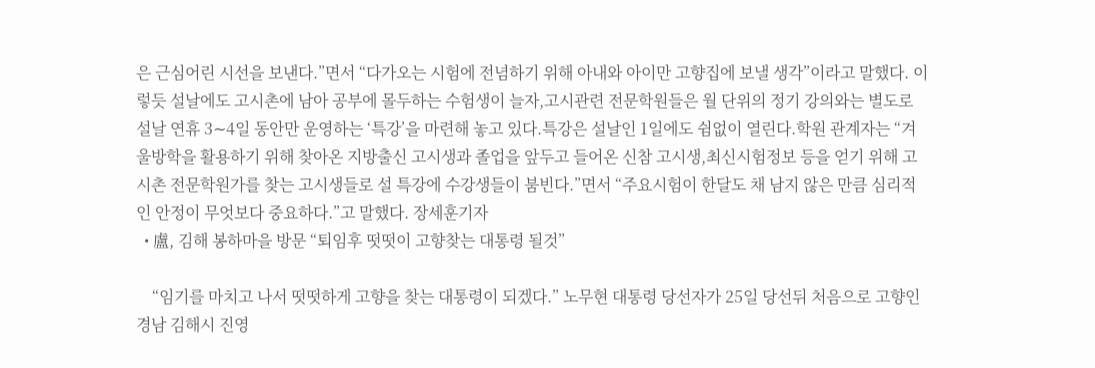은 근심어린 시선을 보낸다.”면서 “다가오는 시험에 전념하기 위해 아내와 아이만 고향집에 보낼 생각”이라고 말했다. 이렇듯 설날에도 고시촌에 남아 공부에 몰두하는 수험생이 늘자,고시관련 전문학원들은 월 단위의 정기 강의와는 별도로 설날 연휴 3∼4일 동안만 운영하는 ‘특강’을 마련해 놓고 있다.특강은 설날인 1일에도 쉼없이 열린다.학원 관계자는 “겨울방학을 활용하기 위해 찾아온 지방출신 고시생과 졸업을 앞두고 들어온 신참 고시생,최신시험정보 등을 얻기 위해 고시촌 전문학원가를 찾는 고시생들로 설 특강에 수강생들이 붐빈다.”면서 “주요시험이 한달도 채 남지 않은 만큼 심리적인 안정이 무엇보다 중요하다.”고 말했다. 장세훈기자
  • 盧, 김해 봉하마을 방문 “퇴임후 떳떳이 고향찾는 대통령 될것”

    “임기를 마치고 나서 떳떳하게 고향을 찾는 대통령이 되겠다.” 노무현 대통령 당선자가 25일 당선뒤 처음으로 고향인 경남 김해시 진영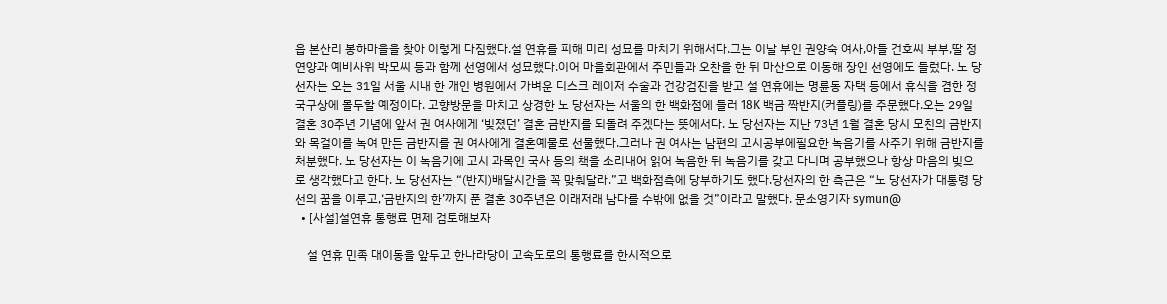읍 본산리 봉하마을을 찾아 이렇게 다짐했다.설 연휴를 피해 미리 성묘를 마치기 위해서다.그는 이날 부인 권양숙 여사,아들 건호씨 부부,딸 정연양과 예비사위 박모씨 등과 함께 선영에서 성묘했다.이어 마을회관에서 주민들과 오찬을 한 뒤 마산으로 이동해 장인 선영에도 들렀다. 노 당선자는 오는 31일 서울 시내 한 개인 병원에서 가벼운 디스크 레이저 수술과 건강검진을 받고 설 연휴에는 명륜동 자택 등에서 휴식을 겸한 정국구상에 몰두할 예정이다. 고향방문을 마치고 상경한 노 당선자는 서울의 한 백화점에 들러 18K 백금 짝반지(커플링)를 주문했다.오는 29일 결혼 30주년 기념에 앞서 권 여사에게 ‘빚졌던’ 결혼 금반지를 되돌려 주겠다는 뜻에서다. 노 당선자는 지난 73년 1월 결혼 당시 모친의 금반지와 목걸이를 녹여 만든 금반지를 권 여사에게 결혼예물로 선물했다.그러나 권 여사는 남편의 고시공부에필요한 녹음기를 사주기 위해 금반지를 처분했다. 노 당선자는 이 녹음기에 고시 과목인 국사 등의 책을 소리내어 읽어 녹음한 뒤 녹음기를 갖고 다니며 공부했으나 항상 마음의 빚으로 생각했다고 한다. 노 당선자는 “(반지)배달시간을 꼭 맞춰달라.”고 백화점측에 당부하기도 했다.당선자의 한 측근은 “노 당선자가 대통령 당선의 꿈을 이루고,‘금반지의 한’까지 푼 결혼 30주년은 이래저래 남다를 수밖에 없을 것”이라고 말했다. 문소영기자 symun@
  • [사설]설연휴 통행료 면제 검토해보자

    설 연휴 민족 대이동을 앞두고 한나라당이 고속도로의 통행료를 한시적으로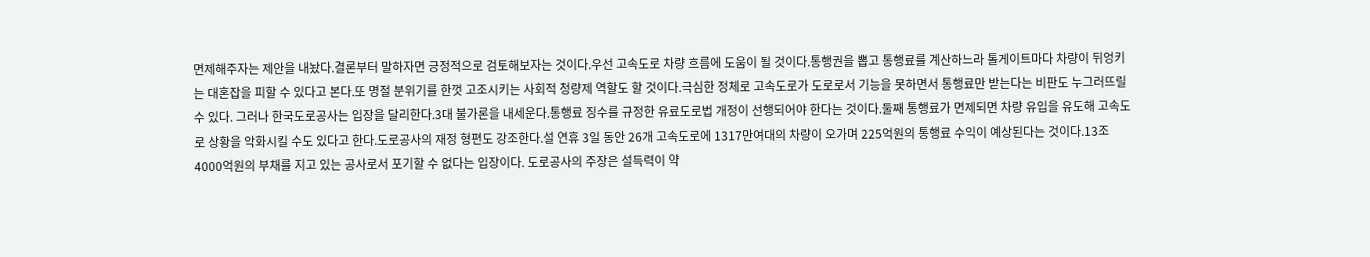면제해주자는 제안을 내놨다.결론부터 말하자면 긍정적으로 검토해보자는 것이다.우선 고속도로 차량 흐름에 도움이 될 것이다.통행권을 뽑고 통행료를 계산하느라 톨게이트마다 차량이 뒤엉키는 대혼잡을 피할 수 있다고 본다.또 명절 분위기를 한껏 고조시키는 사회적 청량제 역할도 할 것이다.극심한 정체로 고속도로가 도로로서 기능을 못하면서 통행료만 받는다는 비판도 누그러뜨릴 수 있다. 그러나 한국도로공사는 입장을 달리한다.3대 불가론을 내세운다.통행료 징수를 규정한 유료도로법 개정이 선행되어야 한다는 것이다.둘째 통행료가 면제되면 차량 유입을 유도해 고속도로 상황을 악화시킬 수도 있다고 한다.도로공사의 재정 형편도 강조한다.설 연휴 3일 동안 26개 고속도로에 1317만여대의 차량이 오가며 225억원의 통행료 수익이 예상된다는 것이다.13조 4000억원의 부채를 지고 있는 공사로서 포기할 수 없다는 입장이다. 도로공사의 주장은 설득력이 약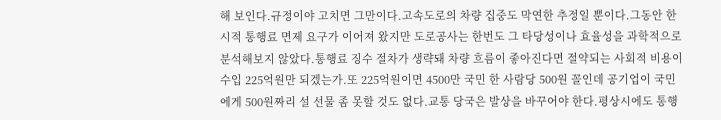해 보인다.규정이야 고치면 그만이다.고속도로의 차량 집중도 막연한 추정일 뿐이다.그동안 한시적 통행료 면제 요구가 이어져 왔지만 도로공사는 한번도 그 타당성이나 효율성을 과학적으로 분석해보지 않았다.통행료 징수 절차가 생략돼 차량 흐름이 좋아진다면 절약되는 사회적 비용이 수입 225억원만 되겠는가.또 225억원이면 4500만 국민 한 사람당 500원 꼴인데 공기업이 국민에게 500원짜리 설 선물 좀 못할 것도 없다.교통 당국은 발상을 바꾸어야 한다.평상시에도 통행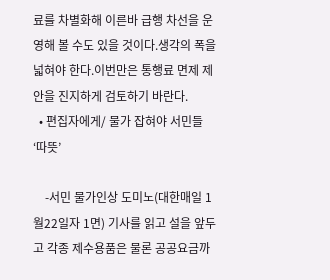료를 차별화해 이른바 급행 차선을 운영해 볼 수도 있을 것이다.생각의 폭을 넓혀야 한다.이번만은 통행료 면제 제안을 진지하게 검토하기 바란다.
  • 편집자에게/ 물가 잡혀야 서민들 ‘따뜻’

    -서민 물가인상 도미노(대한매일 1월22일자 1면) 기사를 읽고 설을 앞두고 각종 제수용품은 물론 공공요금까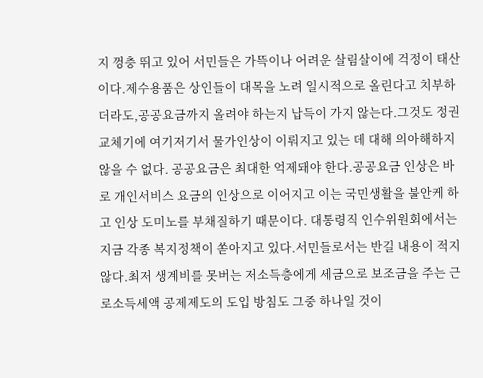지 껑충 뛰고 있어 서민들은 가뜩이나 어려운 살림살이에 걱정이 태산이다.제수용품은 상인들이 대목을 노려 일시적으로 올린다고 치부하더라도,공공요금까지 올려야 하는지 납득이 가지 않는다.그것도 정권 교체기에 여기저기서 물가인상이 이뤄지고 있는 데 대해 의아해하지 않을 수 없다. 공공요금은 최대한 억제돼야 한다.공공요금 인상은 바로 개인서비스 요금의 인상으로 이어지고 이는 국민생활을 불안케 하고 인상 도미노를 부채질하기 때문이다. 대통령직 인수위원회에서는 지금 각종 복지정책이 쏟아지고 있다.서민들로서는 반길 내용이 적지않다.최저 생계비를 못버는 저소득층에게 세금으로 보조금을 주는 근로소득세액 공제제도의 도입 방침도 그중 하나일 것이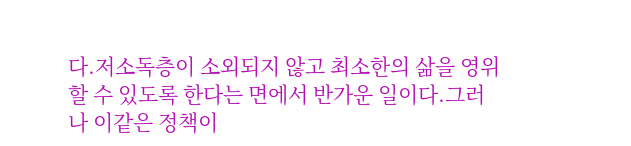다.저소독층이 소외되지 않고 최소한의 삶을 영위할 수 있도록 한다는 면에서 반가운 일이다.그러나 이같은 정책이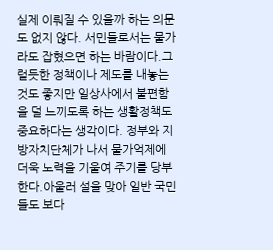실제 이뤄질 수 있을까 하는 의문도 없지 않다. 서민들로서는 물가라도 잡혔으면 하는 바람이다.그럴듯한 정책이나 제도를 내놓는 것도 좋지만 일상사에서 불편함을 덜 느끼도록 하는 생활정책도 중요하다는 생각이다. 정부와 지방자치단체가 나서 물가억제에 더욱 노력을 기울여 주기를 당부한다.아울러 설을 맞아 일반 국민들도 보다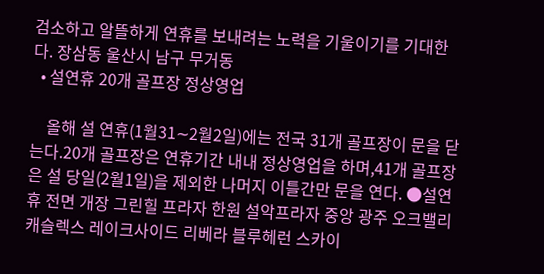검소하고 알뜰하게 연휴를 보내려는 노력을 기울이기를 기대한다. 장삼동 울산시 남구 무거동
  • 설연휴 20개 골프장 정상영업

    올해 설 연휴(1월31∼2월2일)에는 전국 31개 골프장이 문을 닫는다.20개 골프장은 연휴기간 내내 정상영업을 하며,41개 골프장은 설 당일(2월1일)을 제외한 나머지 이틀간만 문을 연다. ●설연휴 전면 개장 그린힐 프라자 한원 설악프라자 중앙 광주 오크밸리 캐슬렉스 레이크사이드 리베라 블루헤런 스카이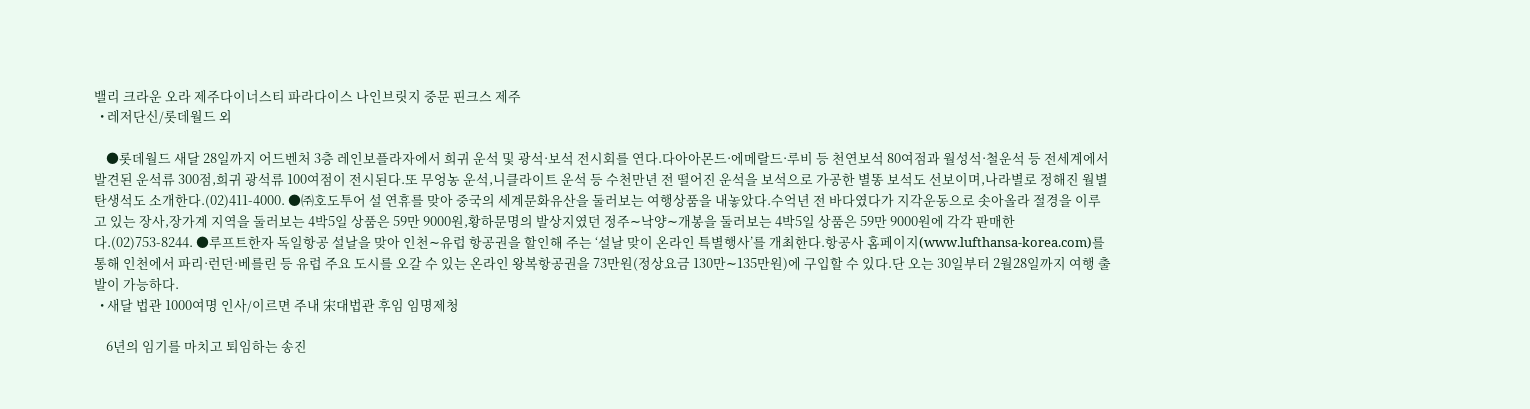밸리 크라운 오라 제주다이너스티 파라다이스 나인브릿지 중문 핀크스 제주
  • 레저단신/롯데월드 외

    ●롯데월드 새달 28일까지 어드벤처 3층 레인보플라자에서 희귀 운석 및 광석·보석 전시회를 연다.다아아몬드·에메랄드·루비 등 천연보석 80여점과 월성석·철운석 등 전세계에서 발견된 운석류 300점,희귀 광석류 100여점이 전시된다.또 무엉농 운석,니클라이트 운석 등 수천만년 전 떨어진 운석을 보석으로 가공한 별똥 보석도 선보이며,나라별로 정해진 월별 탄생석도 소개한다.(02)411-4000. ●㈜호도투어 설 연휴를 맞아 중국의 세계문화유산을 둘러보는 여행상품을 내놓았다.수억년 전 바다였다가 지각운동으로 솟아올라 절경을 이루고 있는 장사,장가계 지역을 둘러보는 4박5일 상품은 59만 9000원,황하문명의 발상지였던 정주∼낙양∼개봉을 둘러보는 4박5일 상품은 59만 9000원에 각각 판매한다.(02)753-8244. ●루프트한자 독일항공 설날을 맞아 인천∼유럽 항공권을 할인해 주는 ‘설날 맞이 온라인 특별행사’를 개최한다.항공사 홈페이지(www.lufthansa-korea.com)를 통해 인천에서 파리·런던·베를린 등 유럽 주요 도시를 오갈 수 있는 온라인 왕복항공권을 73만원(정상요금 130만∼135만원)에 구입할 수 있다.단 오는 30일부터 2월28일까지 여행 출발이 가능하다.
  • 새달 법관 1000여명 인사/이르면 주내 宋대법관 후임 임명제청

    6년의 임기를 마치고 퇴임하는 송진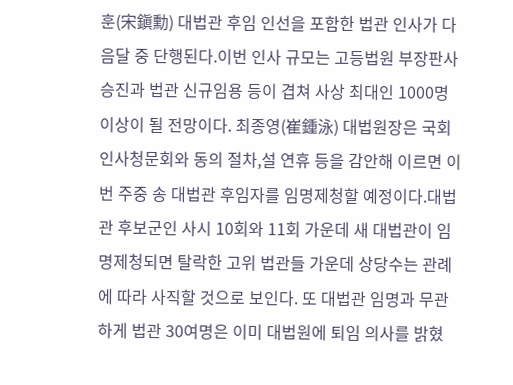훈(宋鎭勳) 대법관 후임 인선을 포함한 법관 인사가 다음달 중 단행된다.이번 인사 규모는 고등법원 부장판사 승진과 법관 신규임용 등이 겹쳐 사상 최대인 1000명 이상이 될 전망이다. 최종영(崔鍾泳) 대법원장은 국회 인사청문회와 동의 절차,설 연휴 등을 감안해 이르면 이번 주중 송 대법관 후임자를 임명제청할 예정이다.대법관 후보군인 사시 10회와 11회 가운데 새 대법관이 임명제청되면 탈락한 고위 법관들 가운데 상당수는 관례에 따라 사직할 것으로 보인다. 또 대법관 임명과 무관하게 법관 30여명은 이미 대법원에 퇴임 의사를 밝혔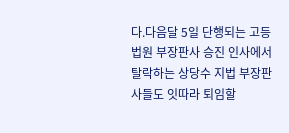다.다음달 5일 단행되는 고등법원 부장판사 승진 인사에서 탈락하는 상당수 지법 부장판사들도 잇따라 퇴임할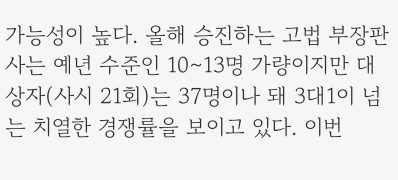가능성이 높다. 올해 승진하는 고법 부장판사는 예년 수준인 10∼13명 가량이지만 대상자(사시 21회)는 37명이나 돼 3대1이 넘는 치열한 경쟁률을 보이고 있다. 이번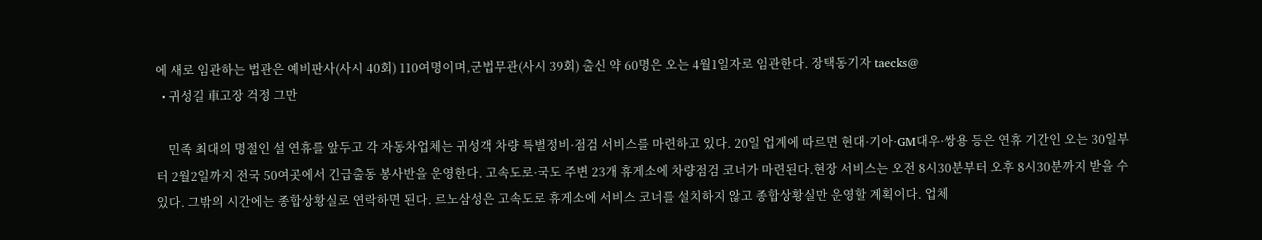에 새로 임관하는 법관은 예비판사(사시 40회) 110여명이며,군법무관(사시 39회) 출신 약 60명은 오는 4월1일자로 임관한다. 장택동기자 taecks@
  • 귀성길 車고장 걱정 그만

    민족 최대의 명절인 설 연휴를 앞두고 각 자동차업체는 귀성객 차량 특별정비·점검 서비스를 마련하고 있다. 20일 업계에 따르면 현대·기아·GM대우·쌍용 등은 연휴 기간인 오는 30일부터 2월2일까지 전국 50여곳에서 긴급출동 봉사반을 운영한다. 고속도로·국도 주변 23개 휴게소에 차량점검 코너가 마련된다.현장 서비스는 오전 8시30분부터 오후 8시30분까지 받을 수 있다. 그밖의 시간에는 종합상황실로 연락하면 된다. 르노삼성은 고속도로 휴게소에 서비스 코너를 설치하지 않고 종합상황실만 운영할 계획이다. 업체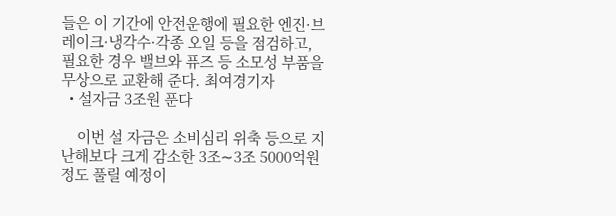들은 이 기간에 안전운행에 필요한 엔진·브레이크·냉각수·각종 오일 등을 점검하고,필요한 경우 밸브와 퓨즈 등 소모성 부품을 무상으로 교환해 준다. 최여경기자
  • 설자금 3조원 푼다

    이번 설 자금은 소비심리 위축 등으로 지난해보다 크게 감소한 3조∼3조 5000억원 정도 풀릴 예정이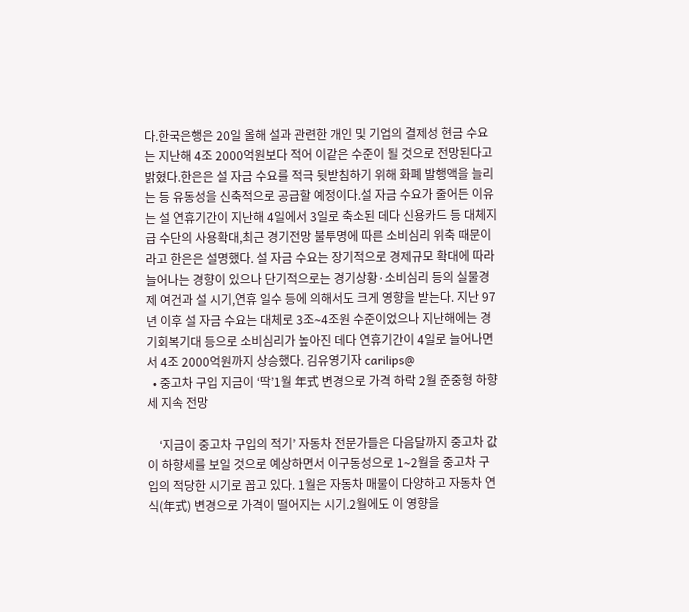다.한국은행은 20일 올해 설과 관련한 개인 및 기업의 결제성 현금 수요는 지난해 4조 2000억원보다 적어 이같은 수준이 될 것으로 전망된다고 밝혔다.한은은 설 자금 수요를 적극 뒷받침하기 위해 화폐 발행액을 늘리는 등 유동성을 신축적으로 공급할 예정이다.설 자금 수요가 줄어든 이유는 설 연휴기간이 지난해 4일에서 3일로 축소된 데다 신용카드 등 대체지급 수단의 사용확대,최근 경기전망 불투명에 따른 소비심리 위축 때문이라고 한은은 설명했다. 설 자금 수요는 장기적으로 경제규모 확대에 따라 늘어나는 경향이 있으나 단기적으로는 경기상황·소비심리 등의 실물경제 여건과 설 시기,연휴 일수 등에 의해서도 크게 영향을 받는다. 지난 97년 이후 설 자금 수요는 대체로 3조∼4조원 수준이었으나 지난해에는 경기회복기대 등으로 소비심리가 높아진 데다 연휴기간이 4일로 늘어나면서 4조 2000억원까지 상승했다. 김유영기자 carilips@
  • 중고차 구입 지금이 ‘딱’1월 年式 변경으로 가격 하락 2월 준중형 하향세 지속 전망

    ‘지금이 중고차 구입의 적기’ 자동차 전문가들은 다음달까지 중고차 값이 하향세를 보일 것으로 예상하면서 이구동성으로 1∼2월을 중고차 구입의 적당한 시기로 꼽고 있다. 1월은 자동차 매물이 다양하고 자동차 연식(年式) 변경으로 가격이 떨어지는 시기.2월에도 이 영향을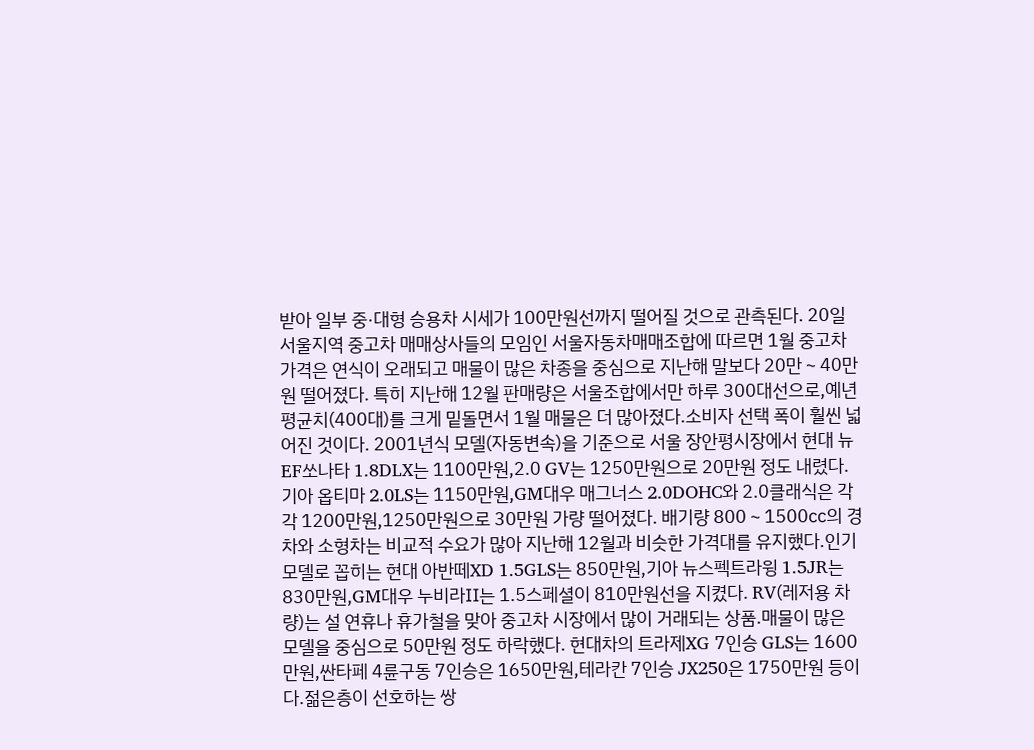받아 일부 중·대형 승용차 시세가 100만원선까지 떨어질 것으로 관측된다. 20일 서울지역 중고차 매매상사들의 모임인 서울자동차매매조합에 따르면 1월 중고차 가격은 연식이 오래되고 매물이 많은 차종을 중심으로 지난해 말보다 20만∼40만원 떨어졌다. 특히 지난해 12월 판매량은 서울조합에서만 하루 300대선으로,예년 평균치(400대)를 크게 밑돌면서 1월 매물은 더 많아졌다.소비자 선택 폭이 훨씬 넓어진 것이다. 2001년식 모델(자동변속)을 기준으로 서울 장안평시장에서 현대 뉴EF쏘나타 1.8DLX는 1100만원,2.0 GV는 1250만원으로 20만원 정도 내렸다. 기아 옵티마 2.0LS는 1150만원,GM대우 매그너스 2.0DOHC와 2.0클래식은 각각 1200만원,1250만원으로 30만원 가량 떨어졌다. 배기량 800∼1500㏄의 경차와 소형차는 비교적 수요가 많아 지난해 12월과 비슷한 가격대를 유지했다.인기모델로 꼽히는 현대 아반떼XD 1.5GLS는 850만원,기아 뉴스펙트라윙 1.5JR는 830만원,GM대우 누비라Ⅱ는 1.5스페셜이 810만원선을 지켰다. RV(레저용 차량)는 설 연휴나 휴가철을 맞아 중고차 시장에서 많이 거래되는 상품.매물이 많은 모델을 중심으로 50만원 정도 하락했다. 현대차의 트라제XG 7인승 GLS는 1600만원,싼타페 4륜구동 7인승은 1650만원,테라칸 7인승 JX250은 1750만원 등이다.젊은층이 선호하는 쌍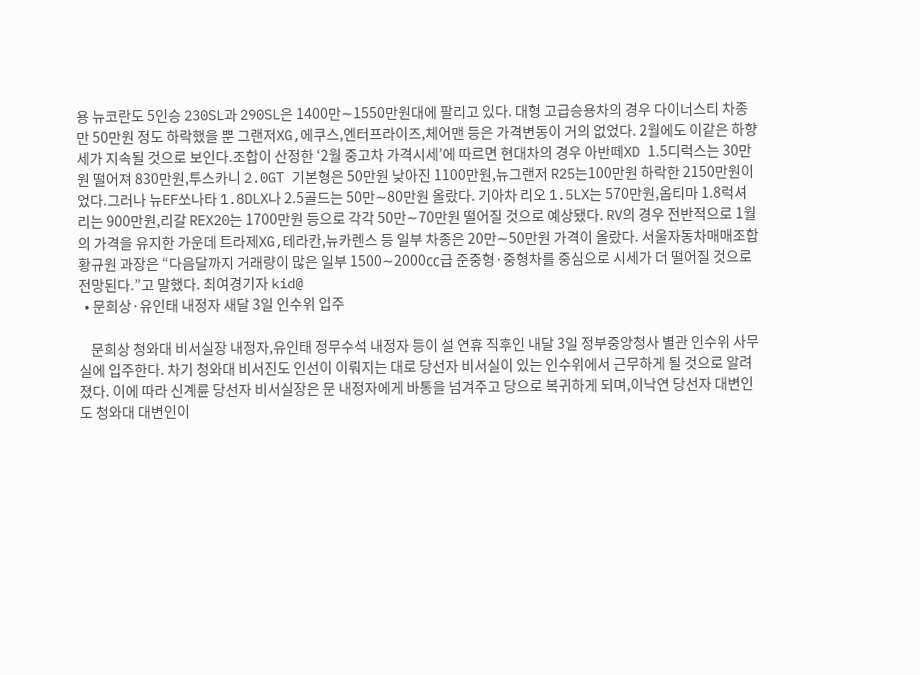용 뉴코란도 5인승 230SL과 290SL은 1400만∼1550만원대에 팔리고 있다. 대형 고급승용차의 경우 다이너스티 차종만 50만원 정도 하락했을 뿐 그랜저XG,에쿠스,엔터프라이즈,체어맨 등은 가격변동이 거의 없었다. 2월에도 이같은 하향세가 지속될 것으로 보인다.조합이 산정한 ‘2월 중고차 가격시세’에 따르면 현대차의 경우 아반떼XD 1.5디럭스는 30만원 떨어져 830만원,투스카니 2.0GT 기본형은 50만원 낮아진 1100만원,뉴그랜저 R25는100만원 하락한 2150만원이었다.그러나 뉴EF쏘나타 1.8DLX나 2.5골드는 50만∼80만원 올랐다. 기아차 리오 1.5LX는 570만원,옵티마 1.8럭셔리는 900만원,리갈 REX20는 1700만원 등으로 각각 50만∼70만원 떨어질 것으로 예상됐다. RV의 경우 전반적으로 1월의 가격을 유지한 가운데 트라제XG,테라칸,뉴카렌스 등 일부 차종은 20만∼50만원 가격이 올랐다. 서울자동차매매조합 황규원 과장은 “다음달까지 거래량이 많은 일부 1500∼2000㏄급 준중형·중형차를 중심으로 시세가 더 떨어질 것으로 전망된다.”고 말했다. 최여경기자 kid@
  • 문희상·유인태 내정자 새달 3일 인수위 입주

    문희상 청와대 비서실장 내정자,유인태 정무수석 내정자 등이 설 연휴 직후인 내달 3일 정부중앙청사 별관 인수위 사무실에 입주한다. 차기 청와대 비서진도 인선이 이뤄지는 대로 당선자 비서실이 있는 인수위에서 근무하게 될 것으로 알려졌다. 이에 따라 신계륜 당선자 비서실장은 문 내정자에게 바통을 넘겨주고 당으로 복귀하게 되며,이낙연 당선자 대변인도 청와대 대변인이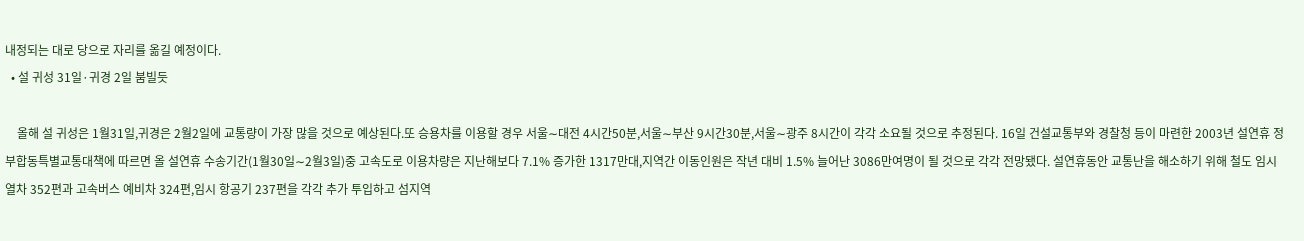내정되는 대로 당으로 자리를 옮길 예정이다.
  • 설 귀성 31일·귀경 2일 붐빌듯

    올해 설 귀성은 1월31일,귀경은 2월2일에 교통량이 가장 많을 것으로 예상된다.또 승용차를 이용할 경우 서울∼대전 4시간50분,서울∼부산 9시간30분,서울∼광주 8시간이 각각 소요될 것으로 추정된다. 16일 건설교통부와 경찰청 등이 마련한 2003년 설연휴 정부합동특별교통대책에 따르면 올 설연휴 수송기간(1월30일∼2월3일)중 고속도로 이용차량은 지난해보다 7.1% 증가한 1317만대,지역간 이동인원은 작년 대비 1.5% 늘어난 3086만여명이 될 것으로 각각 전망됐다. 설연휴동안 교통난을 해소하기 위해 철도 임시열차 352편과 고속버스 예비차 324편,임시 항공기 237편을 각각 추가 투입하고 섬지역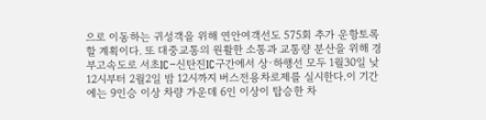으로 이동하는 귀성객을 위해 연안여객선도 575회 추가 운항토록 할 계획이다. 또 대중교통의 원활한 소통과 교통량 분산을 위해 경부고속도로 서초IC∼신탄진IC구간에서 상·하행선 모두 1월30일 낮 12시부터 2월2일 밤 12시까지 버스전용차로제를 실시한다.이 기간에는 9인승 이상 차량 가운데 6인 이상이 탑승한 차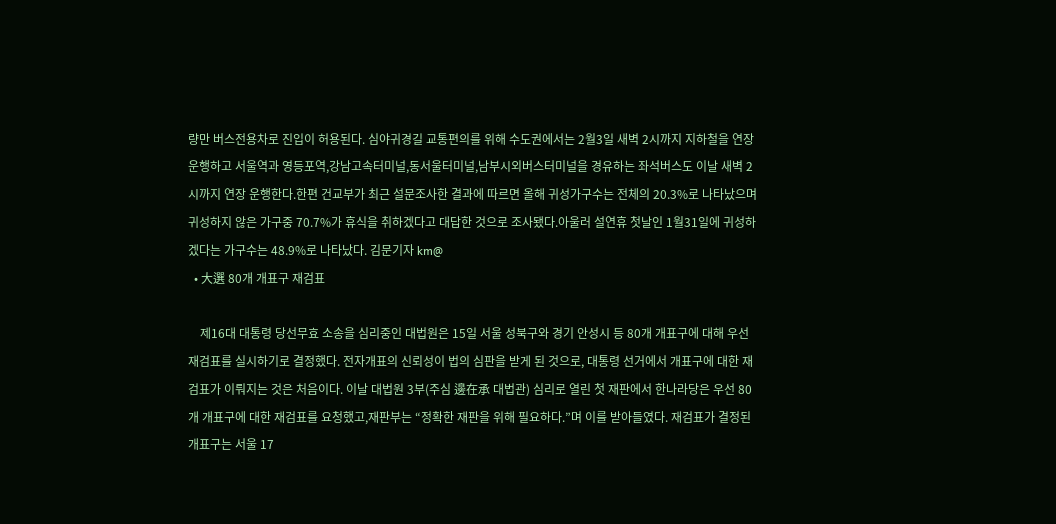량만 버스전용차로 진입이 허용된다. 심야귀경길 교통편의를 위해 수도권에서는 2월3일 새벽 2시까지 지하철을 연장 운행하고 서울역과 영등포역,강남고속터미널,동서울터미널,남부시외버스터미널을 경유하는 좌석버스도 이날 새벽 2시까지 연장 운행한다.한편 건교부가 최근 설문조사한 결과에 따르면 올해 귀성가구수는 전체의 20.3%로 나타났으며 귀성하지 않은 가구중 70.7%가 휴식을 취하겠다고 대답한 것으로 조사됐다.아울러 설연휴 첫날인 1월31일에 귀성하겠다는 가구수는 48.9%로 나타났다. 김문기자 km@
  • 大選 80개 개표구 재검표

    제16대 대통령 당선무효 소송을 심리중인 대법원은 15일 서울 성북구와 경기 안성시 등 80개 개표구에 대해 우선 재검표를 실시하기로 결정했다. 전자개표의 신뢰성이 법의 심판을 받게 된 것으로, 대통령 선거에서 개표구에 대한 재검표가 이뤄지는 것은 처음이다. 이날 대법원 3부(주심 邊在承 대법관) 심리로 열린 첫 재판에서 한나라당은 우선 80개 개표구에 대한 재검표를 요청했고,재판부는 “정확한 재판을 위해 필요하다.”며 이를 받아들였다. 재검표가 결정된 개표구는 서울 17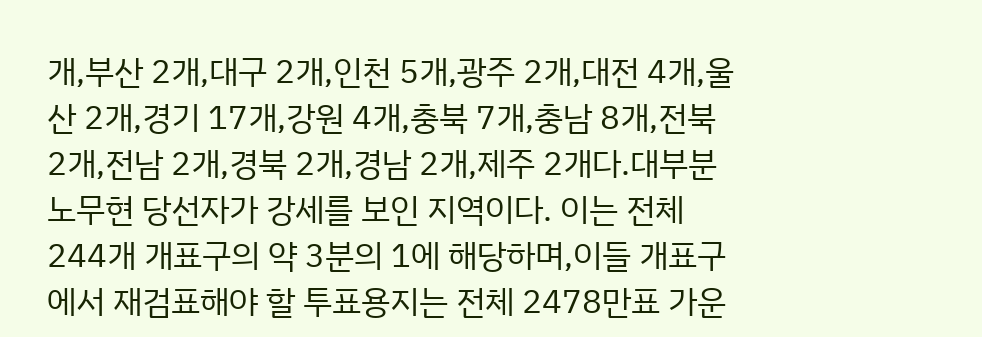개,부산 2개,대구 2개,인천 5개,광주 2개,대전 4개,울산 2개,경기 17개,강원 4개,충북 7개,충남 8개,전북 2개,전남 2개,경북 2개,경남 2개,제주 2개다.대부분 노무현 당선자가 강세를 보인 지역이다. 이는 전체 244개 개표구의 약 3분의 1에 해당하며,이들 개표구에서 재검표해야 할 투표용지는 전체 2478만표 가운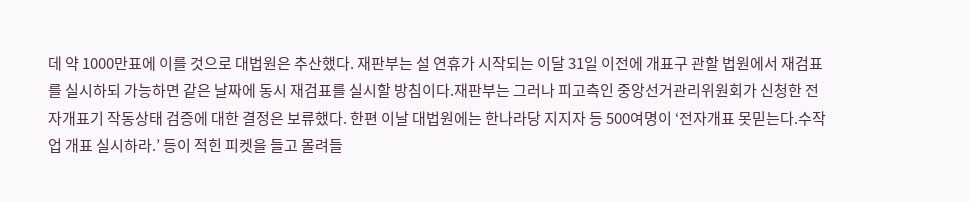데 약 1000만표에 이를 것으로 대법원은 추산했다. 재판부는 설 연휴가 시작되는 이달 31일 이전에 개표구 관할 법원에서 재검표를 실시하되 가능하면 같은 날짜에 동시 재검표를 실시할 방침이다.재판부는 그러나 피고측인 중앙선거관리위원회가 신청한 전자개표기 작동상태 검증에 대한 결정은 보류했다. 한편 이날 대법원에는 한나라당 지지자 등 500여명이 ‘전자개표 못믿는다.수작업 개표 실시하라.’ 등이 적힌 피켓을 들고 몰려들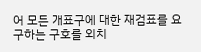어 모든 개표구에 대한 재검표를 요구하는 구호를 외치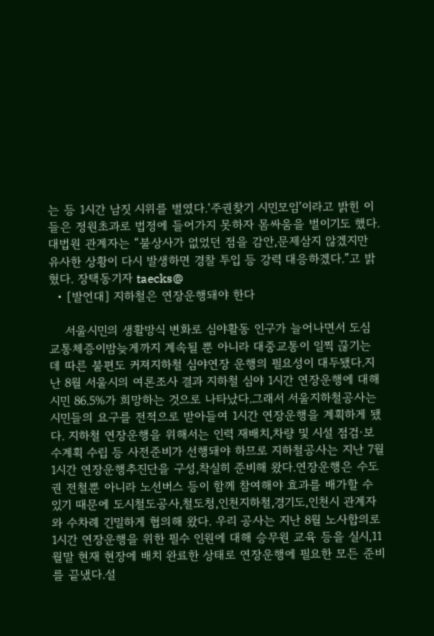는 등 1시간 남짓 시위를 벌였다.‘주권찾기 시민모임’이라고 밝힌 이들은 정원초과로 법정에 들어가지 못하자 몸싸움을 벌이기도 했다. 대법원 관계자는 “불상사가 없었던 점을 감안,문제삼지 않겠지만 유사한 상황이 다시 발생하면 경찰 투입 등 강력 대응하겠다.”고 밝혔다. 장택동기자 taecks@
  • [발언대] 지하철은 연장운행돼야 한다

    서울시민의 생활방식 변화로 심야활동 인구가 늘어나면서 도심 교통체증이밤늦게까지 계속될 뿐 아니라 대중교통이 일찍 끊기는 데 따른 불편도 커져지하철 심야연장 운행의 필요성이 대두됐다.지난 8월 서울시의 여론조사 결과 지하철 심야 1시간 연장운행에 대해 시민 86.5%가 희망하는 것으로 나타났다.그래서 서울지하철공사는 시민들의 요구를 전적으로 받아들여 1시간 연장운행을 계획하게 됐다. 지하철 연장운행을 위해서는 인력 재배치,차량 및 시설 점검·보수계획 수립 등 사전준비가 선행돼야 하므로 지하철공사는 지난 7월 1시간 연장운행추진단을 구성,착실히 준비해 왔다.연장운행은 수도권 전철뿐 아니라 노선버스 등이 함께 참여해야 효과를 배가할 수 있기 때문에 도시철도공사,철도청,인천지하철,경기도,인천시 관계자와 수차례 긴밀하게 협의해 왔다. 우리 공사는 지난 8월 노사합의로 1시간 연장운행을 위한 필수 인원에 대해 승무원 교육 등을 실시,11월말 현재 현장에 배치 완료한 상태로 연장운행에 필요한 모든 준비를 끝냈다.설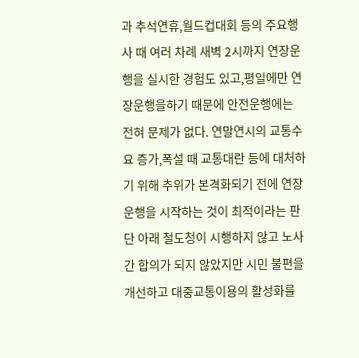과 추석연휴,월드컵대회 등의 주요행사 때 여러 차례 새벽 2시까지 연장운행을 실시한 경험도 있고,평일에만 연장운행을하기 때문에 안전운행에는 전혀 문제가 없다. 연말연시의 교통수요 증가,폭설 때 교통대란 등에 대처하기 위해 추위가 본격화되기 전에 연장운행을 시작하는 것이 최적이라는 판단 아래 철도청이 시행하지 않고 노사간 합의가 되지 않았지만 시민 불편을 개선하고 대중교통이용의 활성화를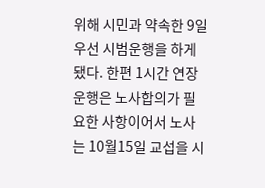위해 시민과 약속한 9일 우선 시범운행을 하게 됐다. 한편 1시간 연장운행은 노사합의가 필요한 사항이어서 노사는 10월15일 교섭을 시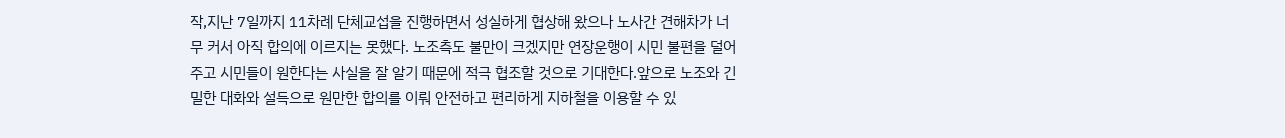작,지난 7일까지 11차례 단체교섭을 진행하면서 성실하게 협상해 왔으나 노사간 견해차가 너무 커서 아직 합의에 이르지는 못했다. 노조측도 불만이 크겠지만 연장운행이 시민 불편을 덜어주고 시민들이 원한다는 사실을 잘 알기 때문에 적극 협조할 것으로 기대한다.앞으로 노조와 긴밀한 대화와 설득으로 원만한 합의를 이뤄 안전하고 편리하게 지하철을 이용할 수 있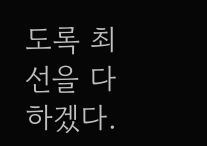도록 최선을 다하겠다.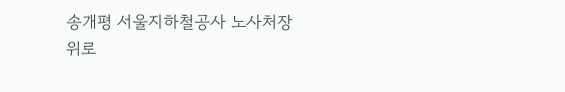송개평 서울지하철공사 노사처장
위로